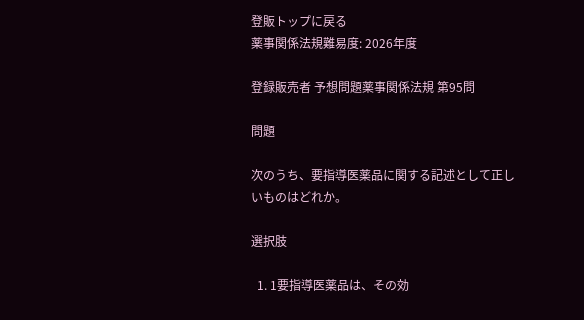登販トップに戻る
薬事関係法規難易度: 2026年度

登録販売者 予想問題薬事関係法規 第95問

問題

次のうち、要指導医薬品に関する記述として正しいものはどれか。

選択肢

  1. 1要指導医薬品は、その効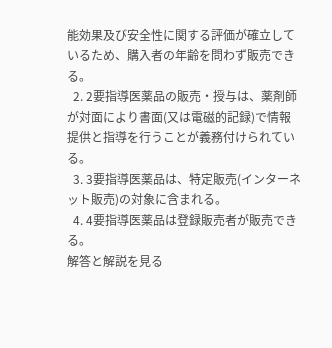能効果及び安全性に関する評価が確立しているため、購入者の年齢を問わず販売できる。
  2. 2要指導医薬品の販売・授与は、薬剤師が対面により書面(又は電磁的記録)で情報提供と指導を行うことが義務付けられている。
  3. 3要指導医薬品は、特定販売(インターネット販売)の対象に含まれる。
  4. 4要指導医薬品は登録販売者が販売できる。
解答と解説を見る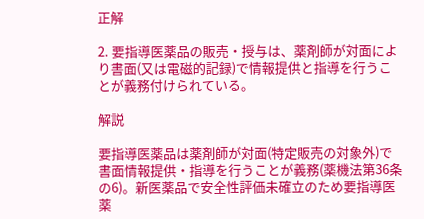正解

2. 要指導医薬品の販売・授与は、薬剤師が対面により書面(又は電磁的記録)で情報提供と指導を行うことが義務付けられている。

解説

要指導医薬品は薬剤師が対面(特定販売の対象外)で書面情報提供・指導を行うことが義務(薬機法第36条の6)。新医薬品で安全性評価未確立のため要指導医薬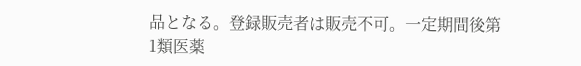品となる。登録販売者は販売不可。一定期間後第1類医薬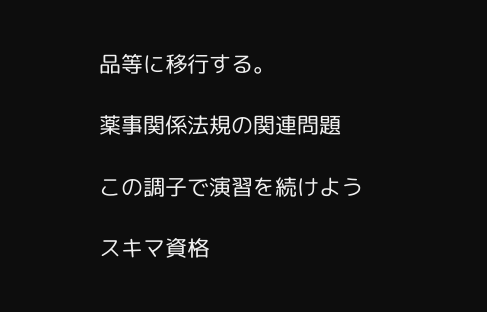品等に移行する。

薬事関係法規の関連問題

この調子で演習を続けよう

スキマ資格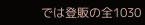では登販の全1030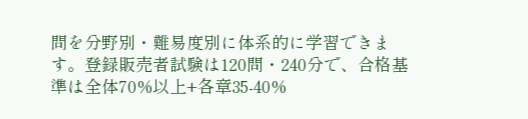問を分野別・難易度別に体系的に学習できます。登録販売者試験は120問・240分で、合格基準は全体70%以上+各章35-40%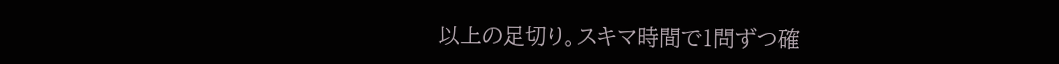以上の足切り。スキマ時間で1問ずつ確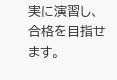実に演習し、合格を目指せます。